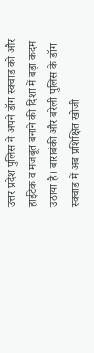उत्तर प्रदेश पुलिस ने अपने डॉग स्क्वाड को और हाईटेक व मजबूत बनाने की दिशा में बड़ा कदम उठाया है। बाराबंकी और बरेली पुलिस के डॉग स्क्वाड में अब प्रशिक्षित खोजी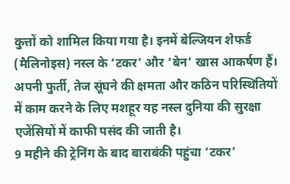कुत्तों को शामिल किया गया है। इनमें बेल्जियन शेफर्ड (मैलिनोइस) नस्ल के ‘टकर’ और ‘बेन’ खास आकर्षण हैं। अपनी फुर्ती, तेज सूंघने की क्षमता और कठिन परिस्थितियों में काम करने के लिए मशहूर यह नस्ल दुनिया की सुरक्षा एजेंसियों में काफी पसंद की जाती है।
9 महीने की ट्रेनिंग के बाद बाराबंकी पहुंचा ‘टकर’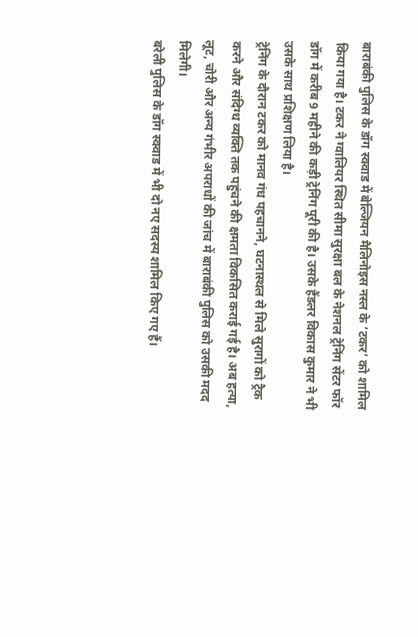बाराबंकी पुलिस के डॉग स्क्वाड में बेल्जियन मैलिनोइस नस्ल के ‘टकर’ को शामिल किया गया है। टकर ने ग्वालियर स्थित सीमा सुरक्षा बल के नेशनल ट्रेनिंग सेंटर फॉर डॉग में करीब 9 महीने की कड़ी ट्रेनिंग पूरी की है। उसके हैंडलर विकास कुमार ने भी उसके साथ प्रशिक्षण लिया है।
ट्रेनिंग के दौरान टकर को मानव गंध पहचानने, घटनास्थल से मिले सुरागों को ट्रैक करने और संदिग्ध व्यक्ति तक पहुंचने की क्षमता विकसित कराई गई है। अब हत्या, लूट, चोरी और अन्य गंभीर अपराधों की जांच में बाराबंकी पुलिस को उसकी मदद मिलेगी।
बरेली पुलिस के डॉग स्क्वाड में भी दो नए सदस्य शामिल किए गए हैं।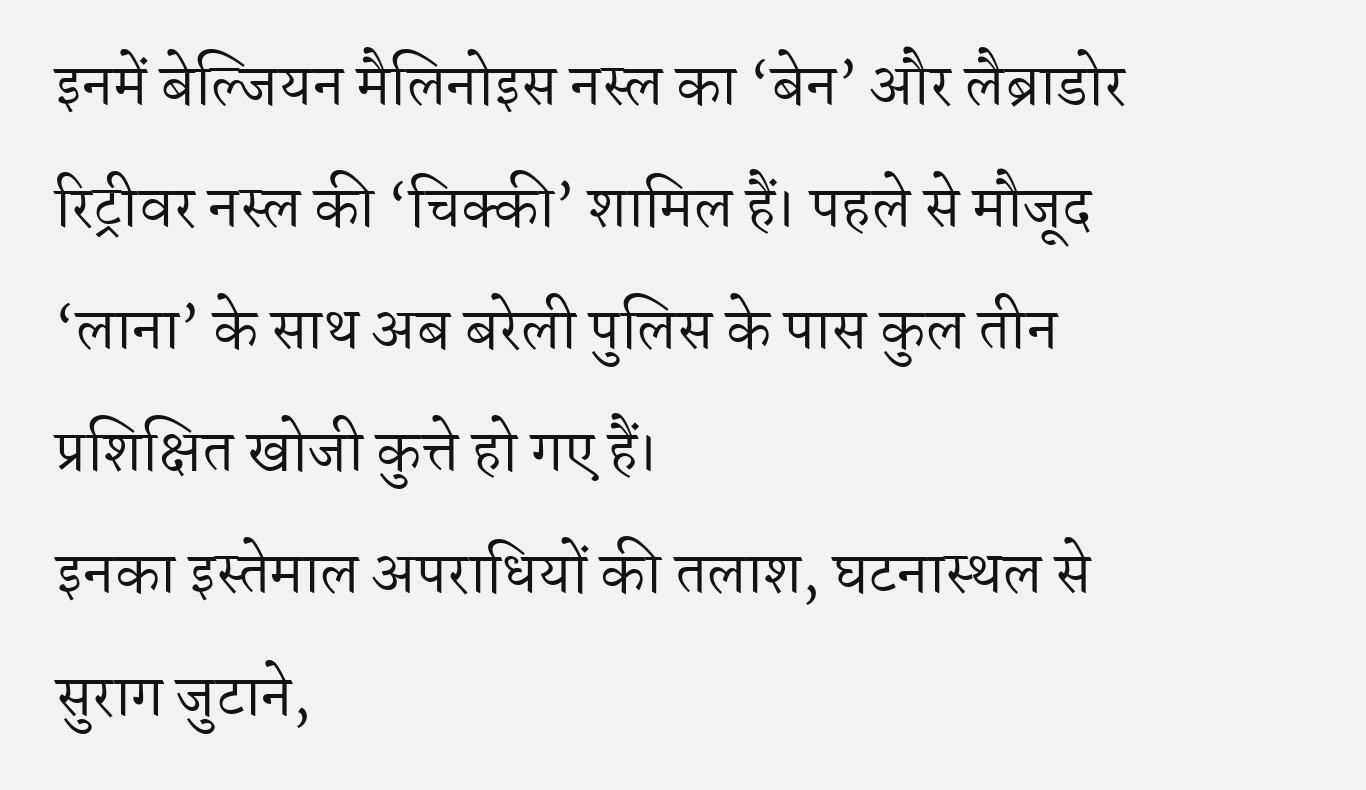इनमें बेल्जियन मैलिनोइस नस्ल का ‘बेन’ और लैब्राडोर रिट्रीवर नस्ल की ‘चिक्की’ शामिल हैं। पहले से मौजूद ‘लाना’ के साथ अब बरेली पुलिस के पास कुल तीन प्रशिक्षित खोजी कुत्ते हो गए हैं।
इनका इस्तेमाल अपराधियों की तलाश, घटनास्थल से सुराग जुटाने,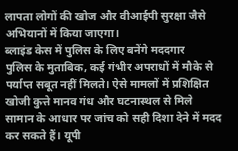लापता लोगों की खोज और वीआईपी सुरक्षा जैसे अभियानों में किया जाएगा।
ब्लाइंड केस में पुलिस के लिए बनेंगे मददगार
पुलिस के मुताबिक, कई गंभीर अपराधों में मौके से पर्याप्त सबूत नहीं मिलते। ऐसे मामलों में प्रशिक्षित खोजी कुत्ते मानव गंध और घटनास्थल से मिले सामान के आधार पर जांच को सही दिशा देने में मदद कर सकते हैं। यूपी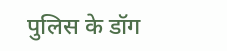पुलिस के डॉग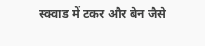स्क्वाड में टकर और बेन जैसे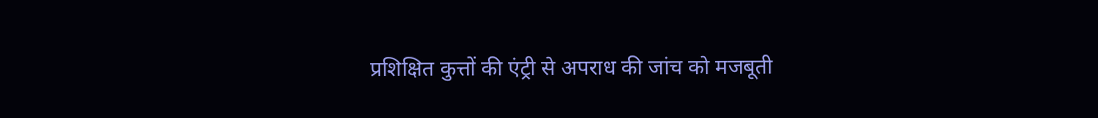प्रशिक्षित कुत्तों की एंट्री से अपराध की जांच को मजबूती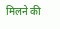मिलने की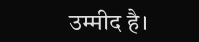उम्मीद है।